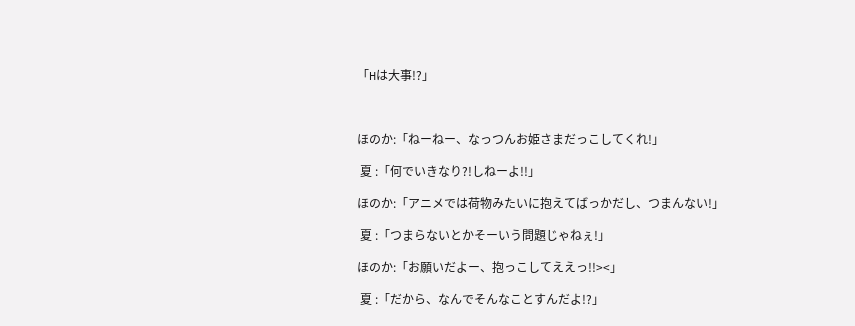「Hは大事!?」



ほのか:「ねーねー、なっつんお姫さまだっこしてくれ!」

 夏 :「何でいきなり?!しねーよ!!」

ほのか:「アニメでは荷物みたいに抱えてばっかだし、つまんない!」

 夏 :「つまらないとかそーいう問題じゃねぇ!」

ほのか:「お願いだよー、抱っこしてええっ!!><」

 夏 :「だから、なんでそんなことすんだよ!?」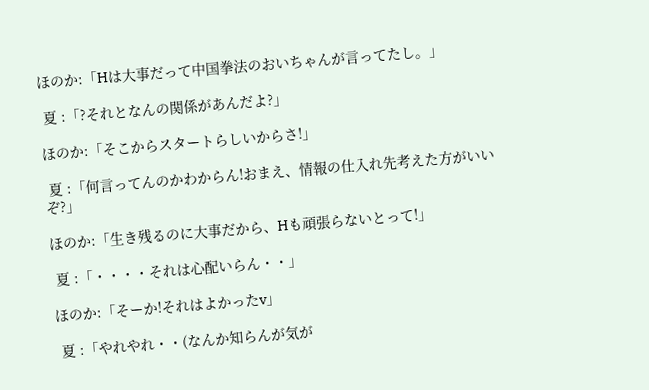ほのか:「Hは大事だって中国拳法のおいちゃんが言ってたし。」

 夏 :「?それとなんの関係があんだよ?」

ほのか:「そこからスタートらしいからさ!」

 夏 :「何言ってんのかわからん!おまえ、情報の仕入れ先考えた方がいいぞ?」

ほのか:「生き残るのに大事だから、Hも頑張らないとって!」

 夏 :「・・・・それは心配いらん・・」

ほのか:「そーか!それはよかったv」

 夏 :「やれやれ・・(なんか知らんが気が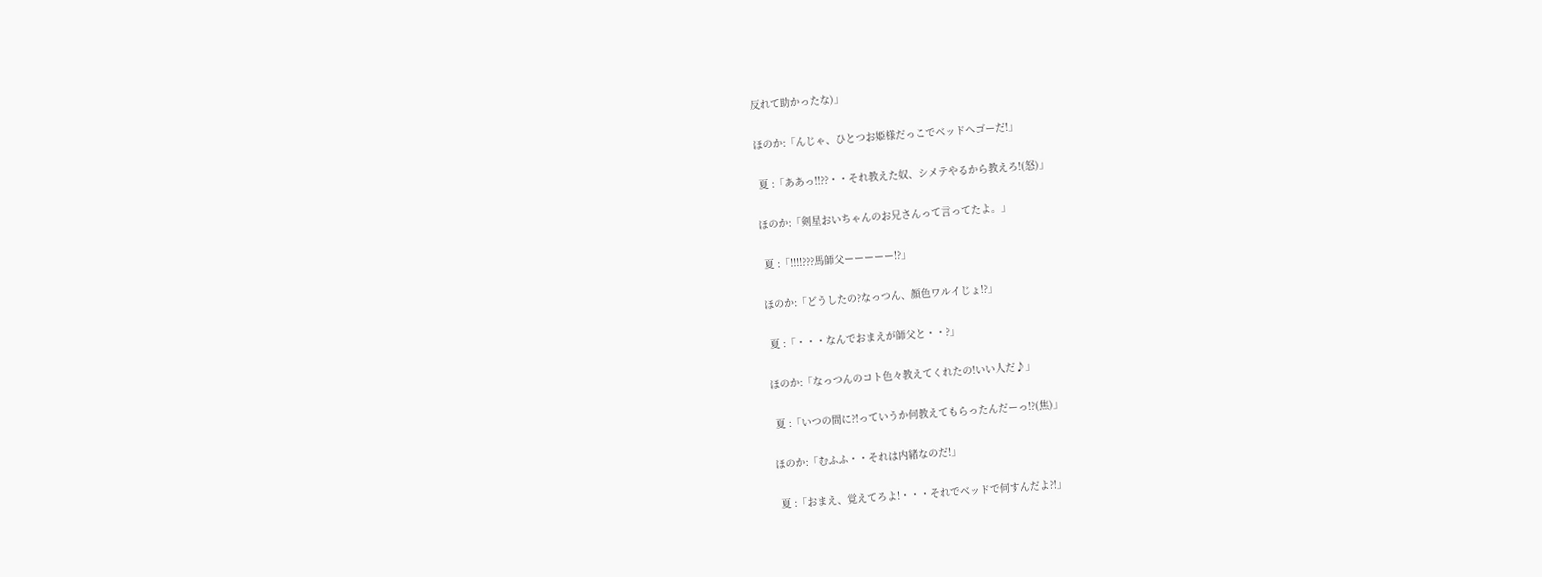反れて助かったな)」

ほのか:「んじゃ、ひとつお姫様だっこでベッドへゴーだ!」

 夏 :「ああっ!!??・・それ教えた奴、シメテやるから教えろ!(怒)」

ほのか:「剣星おいちゃんのお兄さんって言ってたよ。」

 夏 :「!!!!???馬師父ーーーーー!?」

ほのか:「どうしたの?なっつん、顔色ワルイじょ!?」

 夏 :「・・・なんでおまえが師父と・・?」

ほのか:「なっつんのコト色々教えてくれたの!いい人だ♪」

 夏 :「いつの間に?!っていうか何教えてもらったんだーっ!?(焦)」

ほのか:「むふふ・・それは内緒なのだ!」

 夏 :「おまえ、覚えてろよ!・・・それでベッドで何すんだよ?!」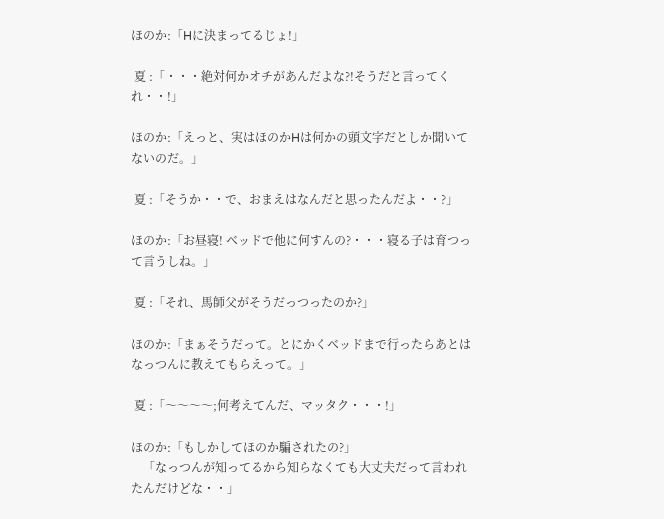ほのか:「Hに決まってるじょ!」

 夏 :「・・・絶対何かオチがあんだよな?!そうだと言ってくれ・・!」

ほのか:「えっと、実はほのかHは何かの頭文字だとしか聞いてないのだ。」

 夏 :「そうか・・で、おまえはなんだと思ったんだよ・・?」

ほのか:「お昼寝! ベッドで他に何すんの?・・・寝る子は育つって言うしね。」

 夏 :「それ、馬師父がそうだっつったのか?」

ほのか:「まぁそうだって。とにかくベッドまで行ったらあとはなっつんに教えてもらえって。」

 夏 :「〜〜〜〜;何考えてんだ、マッタク・・・!」

ほのか:「もしかしてほのか騙されたの?」
    「なっつんが知ってるから知らなくても大丈夫だって言われたんだけどな・・」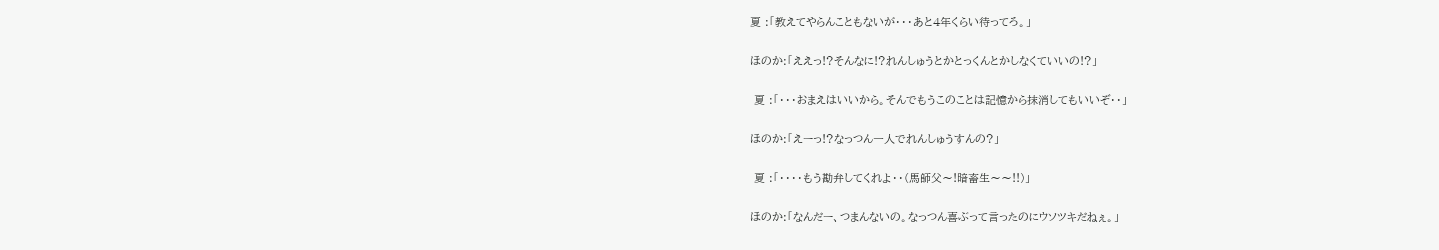夏 :「教えてやらんこともないが・・・あと4年くらい待ってろ。」

ほのか:「ええっ!?そんなに!?れんしゅうとかとっくんとかしなくていいの!?」

 夏 :「・・・おまえはいいから。そんでもうこのことは記憶から抹消してもいいぞ・・」

ほのか:「えーっ!?なっつん一人でれんしゅうすんの?」

 夏 :「・・・・もう勘弁してくれよ・・(馬師父〜!暗畜生〜〜!!)」

ほのか:「なんだー、つまんないの。なっつん喜ぶって言ったのにウソツキだねぇ。」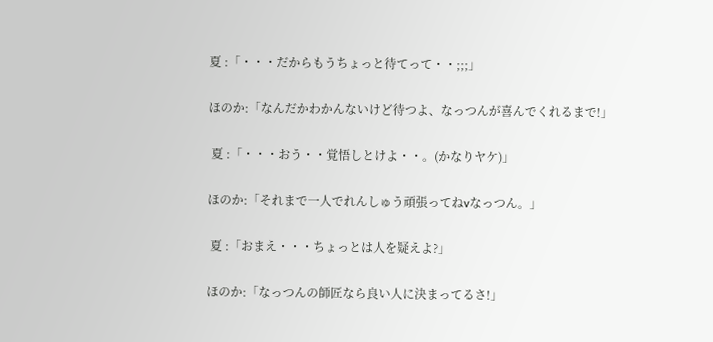夏 :「・・・だからもうちょっと待てって・・;;;」

ほのか:「なんだかわかんないけど待つよ、なっつんが喜んでくれるまで!」

 夏 :「・・・おう・・覚悟しとけよ・・。(かなりヤケ)」

ほのか:「それまで一人でれんしゅう頑張ってねvなっつん。」

 夏 :「おまえ・・・ちょっとは人を疑えよ?」

ほのか:「なっつんの師匠なら良い人に決まってるさ!」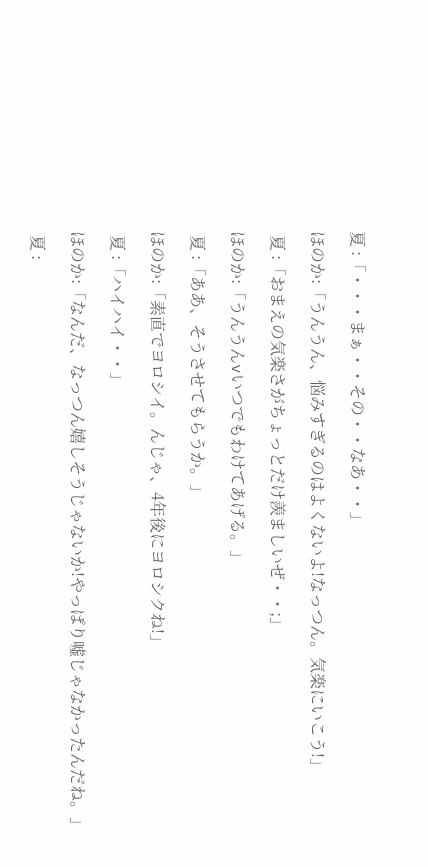夏 :「・・・まぁ・・その・・なあ・・」

ほのか:「うんうん、悩みすぎるのはよくないよ!なっつん。気楽にいこう!」

 夏 :「おまえの気楽さがちょっとだけ羨ましいぜ・・;」

ほのか:「うんうんvいつでもわけてあげる。」

 夏 :「ああ、そうさせてもらうか。」

ほのか:「素直でヨロシイ。んじゃ、4年後にヨロシクね!」

 夏 :「ハイハイ・・」

ほのか:「なんだ、なっつん嬉しそうじゃないか!やっぱり嘘じゃなかったんだね。」

 夏 :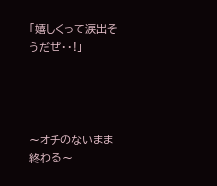「嬉しくって涙出そうだぜ・・!」




〜オチのないまま終わる〜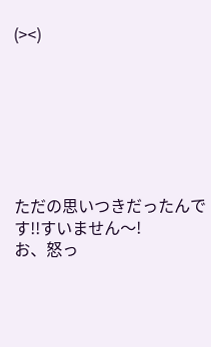(><)







ただの思いつきだったんです!!すいません〜!
お、怒っ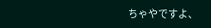ちゃやですよ、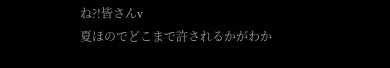ね?!皆さんv
夏ほのでどこまで許されるかがわか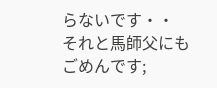らないです・・
それと馬師父にもごめんです;